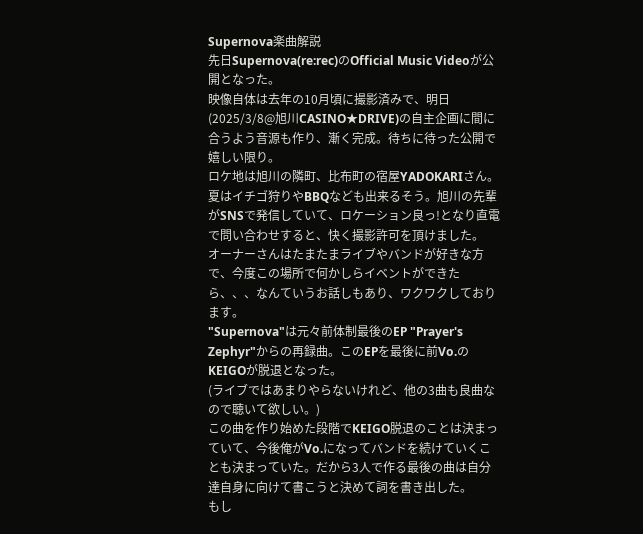Supernova楽曲解説
先日Supernova(re:rec)のOfficial Music Videoが公開となった。
映像自体は去年の10月頃に撮影済みで、明日(2025/3/8@旭川CASINO★DRIVE)の自主企画に間に合うよう音源も作り、漸く完成。待ちに待った公開で嬉しい限り。
ロケ地は旭川の隣町、比布町の宿屋YADOKARIさん。
夏はイチゴ狩りやBBQなども出来るそう。旭川の先輩がSNSで発信していて、ロケーション良っ!となり直電で問い合わせすると、快く撮影許可を頂けました。
オーナーさんはたまたまライブやバンドが好きな方で、今度この場所で何かしらイベントができたら、、、なんていうお話しもあり、ワクワクしております。
"Supernova"は元々前体制最後のEP "Prayer's Zephyr"からの再録曲。このEPを最後に前Vo.のKEIGOが脱退となった。
(ライブではあまりやらないけれど、他の3曲も良曲なので聴いて欲しい。)
この曲を作り始めた段階でKEIGO脱退のことは決まっていて、今後俺がVo.になってバンドを続けていくことも決まっていた。だから3人で作る最後の曲は自分達自身に向けて書こうと決めて詞を書き出した。
もし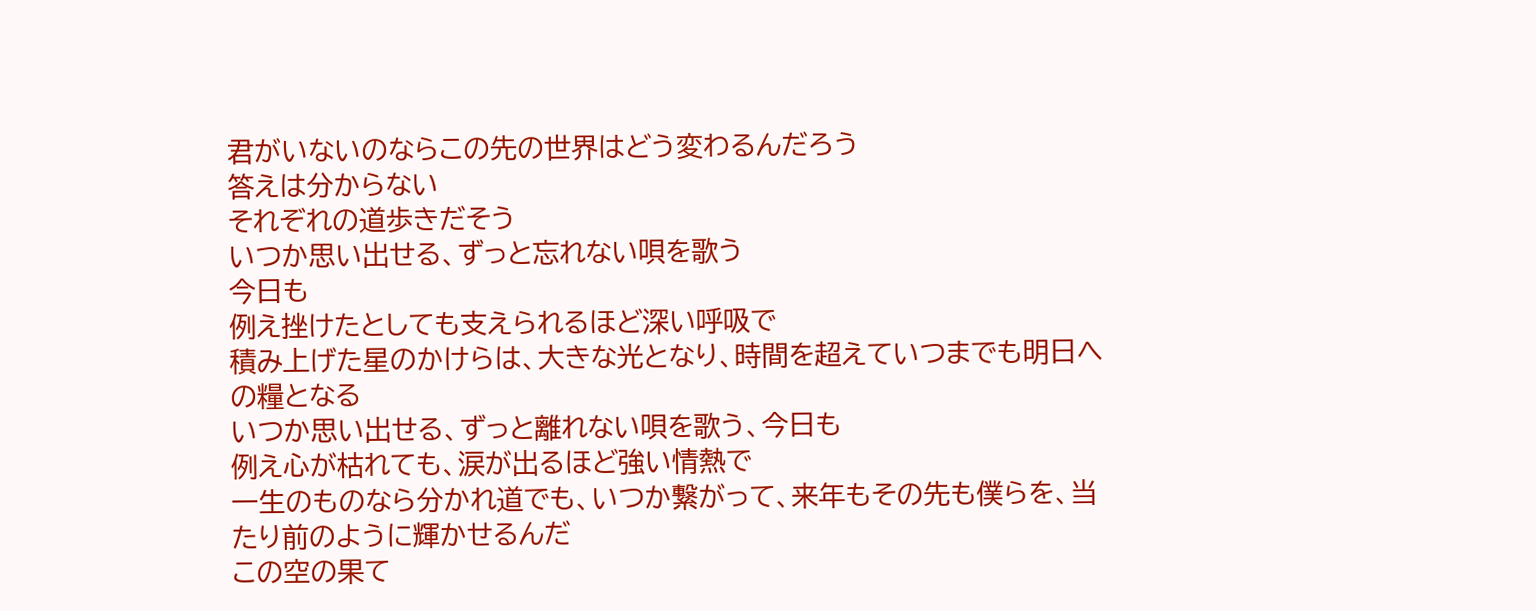君がいないのならこの先の世界はどう変わるんだろう
答えは分からない
それぞれの道歩きだそう
いつか思い出せる、ずっと忘れない唄を歌う
今日も
例え挫けたとしても支えられるほど深い呼吸で
積み上げた星のかけらは、大きな光となり、時間を超えていつまでも明日への糧となる
いつか思い出せる、ずっと離れない唄を歌う、今日も
例え心が枯れても、涙が出るほど強い情熱で
一生のものなら分かれ道でも、いつか繋がって、来年もその先も僕らを、当たり前のように輝かせるんだ
この空の果て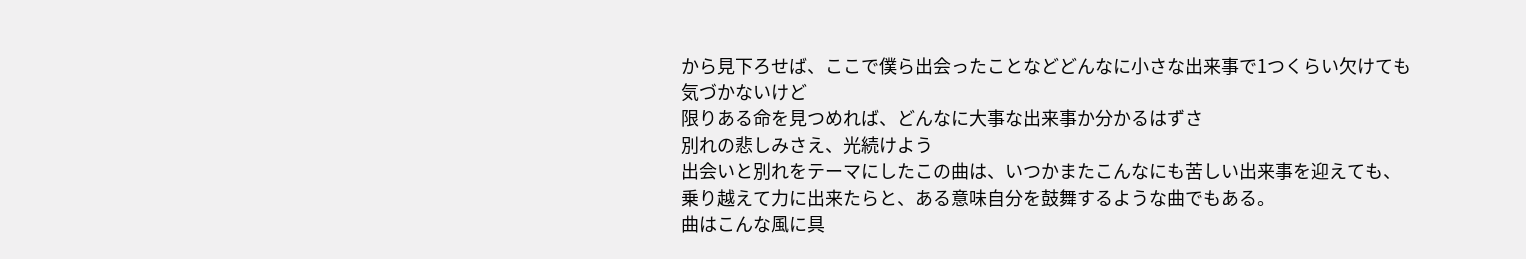から見下ろせば、ここで僕ら出会ったことなどどんなに小さな出来事で1つくらい欠けても気づかないけど
限りある命を見つめれば、どんなに大事な出来事か分かるはずさ
別れの悲しみさえ、光続けよう
出会いと別れをテーマにしたこの曲は、いつかまたこんなにも苦しい出来事を迎えても、乗り越えて力に出来たらと、ある意味自分を鼓舞するような曲でもある。
曲はこんな風に具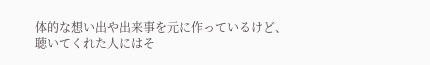体的な想い出や出来事を元に作っているけど、聴いてくれた人にはそ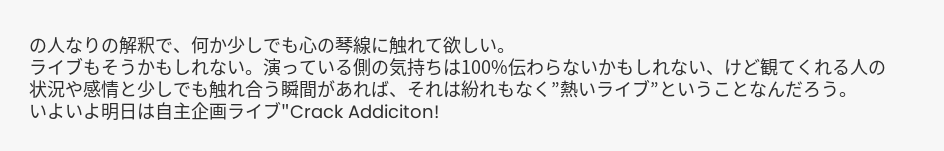の人なりの解釈で、何か少しでも心の琴線に触れて欲しい。
ライブもそうかもしれない。演っている側の気持ちは100%伝わらないかもしれない、けど観てくれる人の状況や感情と少しでも触れ合う瞬間があれば、それは紛れもなく”熱いライブ”ということなんだろう。
いよいよ明日は自主企画ライブ"Crack Addiciton!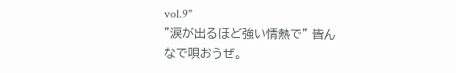vol.9"
"涙が出るほど強い情熱で" 皆んなで唄おうぜ。